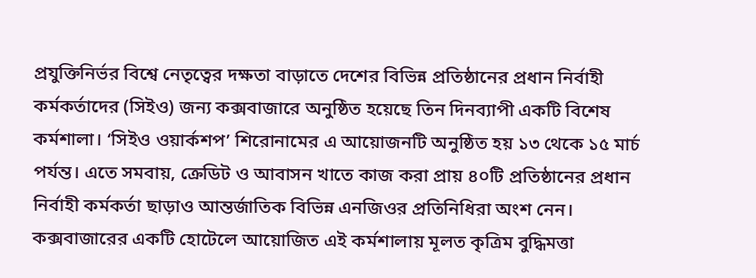প্রযুক্তিনির্ভর বিশ্বে নেতৃত্বের দক্ষতা বাড়াতে দেশের বিভিন্ন প্রতিষ্ঠানের প্রধান নির্বাহী কর্মকর্তাদের (সিইও) জন্য কক্সবাজারে অনুষ্ঠিত হয়েছে তিন দিনব্যাপী একটি বিশেষ কর্মশালা। ‘সিইও ওয়ার্কশপ’ শিরোনামের এ আয়োজনটি অনুষ্ঠিত হয় ১৩ থেকে ১৫ মার্চ পর্যন্ত। এতে সমবায়, ক্রেডিট ও আবাসন খাতে কাজ করা প্রায় ৪০টি প্রতিষ্ঠানের প্রধান নির্বাহী কর্মকর্তা ছাড়াও আন্তর্জাতিক বিভিন্ন এনজিওর প্রতিনিধিরা অংশ নেন।
কক্সবাজারের একটি হোটেলে আয়োজিত এই কর্মশালায় মূলত কৃত্রিম বুদ্ধিমত্তা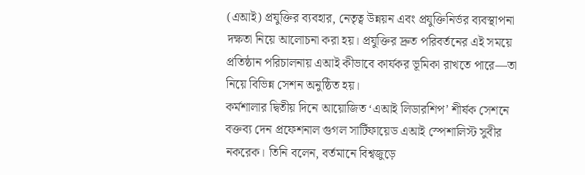(এআই) প্রযুক্তির ব্যবহার, নেতৃত্ব উন্নয়ন এবং প্রযুক্তিনির্ভর ব্যবস্থাপনা দক্ষতা নিয়ে আলোচনা করা হয়। প্রযুক্তির দ্রুত পরিবর্তনের এই সময়ে প্রতিষ্ঠান পরিচালনায় এআই কীভাবে কার্যকর ভূমিকা রাখতে পারে—তা নিয়ে বিভিন্ন সেশন অনুষ্ঠিত হয়।
কর্মশালার দ্বিতীয় দিনে আয়োজিত ‘এআই লিডারশিপ’ শীর্ষক সেশনে বক্তব্য দেন প্রফেশনাল গুগল সার্টিফায়েড এআই স্পেশালিস্ট সুবীর নকরেক। তিনি বলেন, বর্তমানে বিশ্বজুড়ে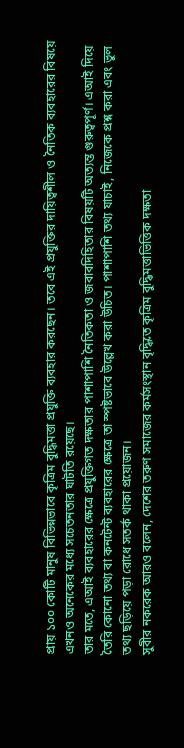প্রায় ১০০ কোটি মানুষ বিভিন্নভাবে কৃত্রিম বুদ্ধিমত্তা প্রযুক্তি ব্যবহার করছেন। তবে এই প্রযুক্তির দায়িত্বশীল ও নৈতিক ব্যবহারের বিষয়ে এখনও অনেকের মধ্যে সচেতনতার ঘাটতি রয়েছে।
তার মতে, এআই ব্যবহারের ক্ষেত্রে প্রযুক্তিগত দক্ষতার পাশাপাশি নৈতিকতা ও জবাবদিহিতার বিষয়টি অত্যন্ত গুরুত্বপূর্ণ। এআই দিয়ে তৈরি কোনো তথ্য বা কনটেন্ট ব্যবহারের ক্ষেত্রে তা স্পষ্টভাবে উল্লেখ করা উচিত। পাশাপাশি তথ্য যাচাই, নিজেকে প্রশ্ন করা এবং ভুল তথ্য ছড়িয়ে পড়া রোধে সতর্ক থাকা প্রয়োজন।
সুবীর নকরেক আরও বলেন, দেশের তরুণ সমাজের কর্মসংস্থান বৃদ্ধিতে কৃত্রিম বুদ্ধিমত্তাভিত্তিক দক্ষতা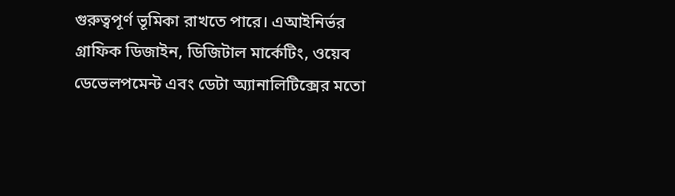গুরুত্বপূর্ণ ভূমিকা রাখতে পারে। এআইনির্ভর গ্রাফিক ডিজাইন, ডিজিটাল মার্কেটিং, ওয়েব ডেভেলপমেন্ট এবং ডেটা অ্যানালিটিক্সের মতো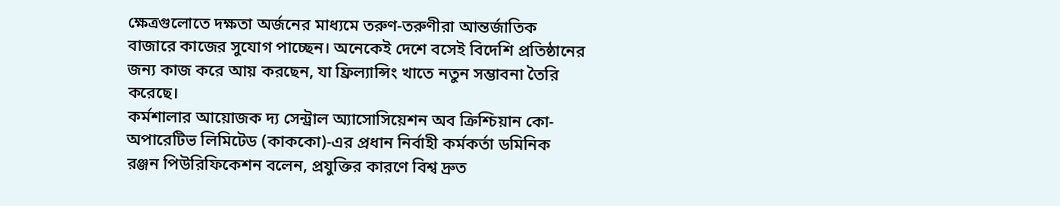ক্ষেত্রগুলোতে দক্ষতা অর্জনের মাধ্যমে তরুণ-তরুণীরা আন্তর্জাতিক বাজারে কাজের সুযোগ পাচ্ছেন। অনেকেই দেশে বসেই বিদেশি প্রতিষ্ঠানের জন্য কাজ করে আয় করছেন, যা ফ্রিল্যান্সিং খাতে নতুন সম্ভাবনা তৈরি করেছে।
কর্মশালার আয়োজক দ্য সেন্ট্রাল অ্যাসোসিয়েশন অব ক্রিশ্চিয়ান কো-অপারেটিভ লিমিটেড (কাককো)-এর প্রধান নির্বাহী কর্মকর্তা ডমিনিক রঞ্জন পিউরিফিকেশন বলেন, প্রযুক্তির কারণে বিশ্ব দ্রুত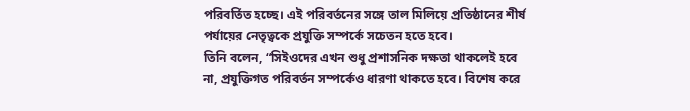পরিবর্তিত হচ্ছে। এই পরিবর্তনের সঙ্গে তাল মিলিয়ে প্রতিষ্ঠানের শীর্ষ পর্যায়ের নেতৃত্বকে প্রযুক্তি সম্পর্কে সচেতন হতে হবে।
তিনি বলেন, “সিইওদের এখন শুধু প্রশাসনিক দক্ষতা থাকলেই হবে না, প্রযুক্তিগত পরিবর্তন সম্পর্কেও ধারণা থাকতে হবে। বিশেষ করে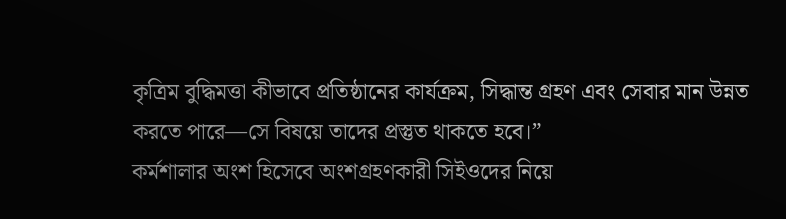কৃত্রিম বুদ্ধিমত্তা কীভাবে প্রতিষ্ঠানের কার্যক্রম, সিদ্ধান্ত গ্রহণ এবং সেবার মান উন্নত করতে পারে—সে বিষয়ে তাদের প্রস্তুত থাকতে হবে।”
কর্মশালার অংশ হিসেবে অংশগ্রহণকারী সিইওদের নিয়ে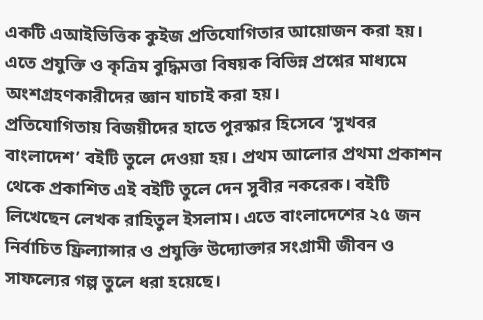একটি এআইভিত্তিক কুইজ প্রতিযোগিতার আয়োজন করা হয়। এতে প্রযুক্তি ও কৃত্রিম বুদ্ধিমত্তা বিষয়ক বিভিন্ন প্রশ্নের মাধ্যমে অংশগ্রহণকারীদের জ্ঞান যাচাই করা হয়।
প্রতিযোগিতায় বিজয়ীদের হাতে পুরস্কার হিসেবে ‘সুখবর বাংলাদেশ’ বইটি তুলে দেওয়া হয়। প্রথম আলোর প্রথমা প্রকাশন থেকে প্রকাশিত এই বইটি তুলে দেন সুবীর নকরেক। বইটি লিখেছেন লেখক রাহিতুল ইসলাম। এতে বাংলাদেশের ২৫ জন নির্বাচিত ফ্রিল্যান্সার ও প্রযুক্তি উদ্যোক্তার সংগ্রামী জীবন ও সাফল্যের গল্প তুলে ধরা হয়েছে।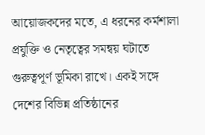আয়োজকদের মতে, এ ধরনের কর্মশালা প্রযুক্তি ও নেতৃত্বের সমন্বয় ঘটাতে গুরুত্বপূর্ণ ভূমিকা রাখে। একই সঙ্গে দেশের বিভিন্ন প্রতিষ্ঠানের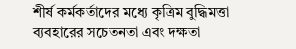শীর্ষ কর্মকর্তাদের মধ্যে কৃত্রিম বুদ্ধিমত্তা ব্যবহারের সচেতনতা এবং দক্ষতা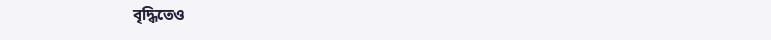বৃদ্ধিতেও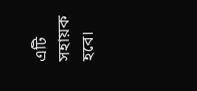এটি সহায়ক হবে।